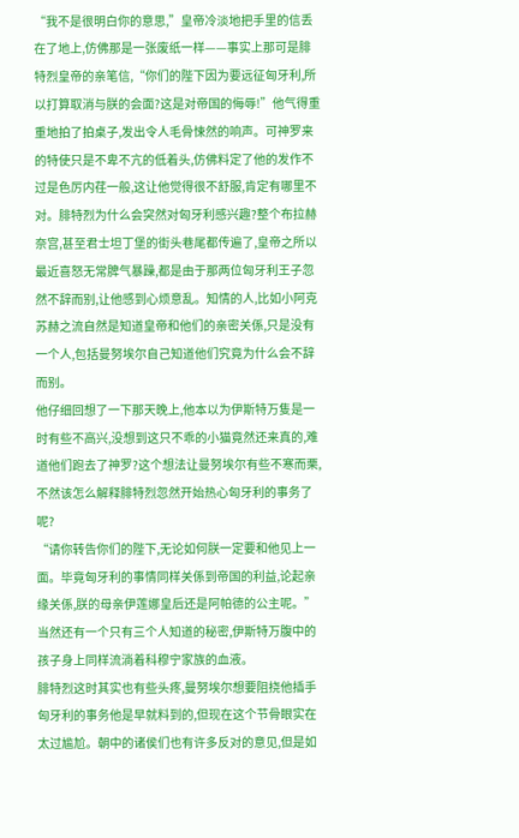“我不是很明白你的意思,”皇帝冷淡地把手里的信丢在了地上,仿佛那是一张废纸一样——事实上那可是腓特烈皇帝的亲笔信,“你们的陛下因为要远征匈牙利,所以打算取消与朕的会面?这是对帝国的侮辱!”他气得重重地拍了拍桌子,发出令人毛骨悚然的响声。可神罗来的特使只是不卑不亢的低着头,仿佛料定了他的发作不过是色厉内荏一般,这让他觉得很不舒服,肯定有哪里不对。腓特烈为什么会突然对匈牙利感兴趣?整个布拉赫奈宫,甚至君士坦丁堡的街头巷尾都传遍了,皇帝之所以最近喜怒无常脾气暴躁,都是由于那两位匈牙利王子忽然不辞而别,让他感到心烦意乱。知情的人,比如小阿克苏赫之流自然是知道皇帝和他们的亲密关係,只是没有一个人,包括曼努埃尔自己知道他们究竟为什么会不辞而别。
他仔细回想了一下那天晚上,他本以为伊斯特万隻是一时有些不高兴,没想到这只不乖的小猫竟然还来真的,难道他们跑去了神罗?这个想法让曼努埃尔有些不寒而栗,不然该怎么解释腓特烈忽然开始热心匈牙利的事务了呢?
“请你转告你们的陛下,无论如何朕一定要和他见上一面。毕竟匈牙利的事情同样关係到帝国的利益,论起亲缘关係,朕的母亲伊莲娜皇后还是阿帕德的公主呢。”
当然还有一个只有三个人知道的秘密,伊斯特万腹中的孩子身上同样流淌着科穆宁家族的血液。
腓特烈这时其实也有些头疼,曼努埃尔想要阻挠他插手匈牙利的事务他是早就料到的,但现在这个节骨眼实在太过尴尬。朝中的诸侯们也有许多反对的意见,但是如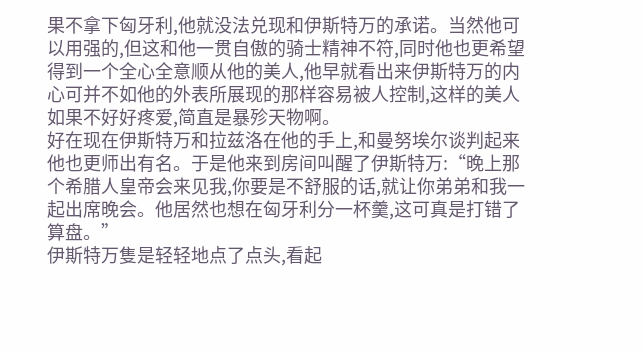果不拿下匈牙利,他就没法兑现和伊斯特万的承诺。当然他可以用强的,但这和他一贯自傲的骑士精神不符,同时他也更希望得到一个全心全意顺从他的美人,他早就看出来伊斯特万的内心可并不如他的外表所展现的那样容易被人控制,这样的美人如果不好好疼爱,简直是暴殄天物啊。
好在现在伊斯特万和拉兹洛在他的手上,和曼努埃尔谈判起来他也更师出有名。于是他来到房间叫醒了伊斯特万:“晚上那个希腊人皇帝会来见我,你要是不舒服的话,就让你弟弟和我一起出席晚会。他居然也想在匈牙利分一杯羹,这可真是打错了算盘。”
伊斯特万隻是轻轻地点了点头,看起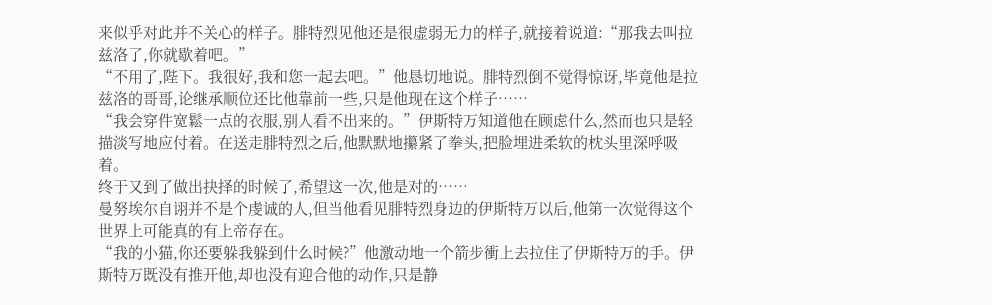来似乎对此并不关心的样子。腓特烈见他还是很虚弱无力的样子,就接着说道:“那我去叫拉兹洛了,你就歇着吧。”
“不用了,陛下。我很好,我和您一起去吧。”他恳切地说。腓特烈倒不觉得惊讶,毕竟他是拉兹洛的哥哥,论继承顺位还比他靠前一些,只是他现在这个样子……
“我会穿件宽鬆一点的衣服,别人看不出来的。”伊斯特万知道他在顾虑什么,然而也只是轻描淡写地应付着。在送走腓特烈之后,他默默地攥紧了拳头,把脸埋进柔软的枕头里深呼吸着。
终于又到了做出抉择的时候了,希望这一次,他是对的……
曼努埃尔自诩并不是个虔诚的人,但当他看见腓特烈身边的伊斯特万以后,他第一次觉得这个世界上可能真的有上帝存在。
“我的小猫,你还要躲我躲到什么时候?”他激动地一个箭步衝上去拉住了伊斯特万的手。伊斯特万既没有推开他,却也没有迎合他的动作,只是静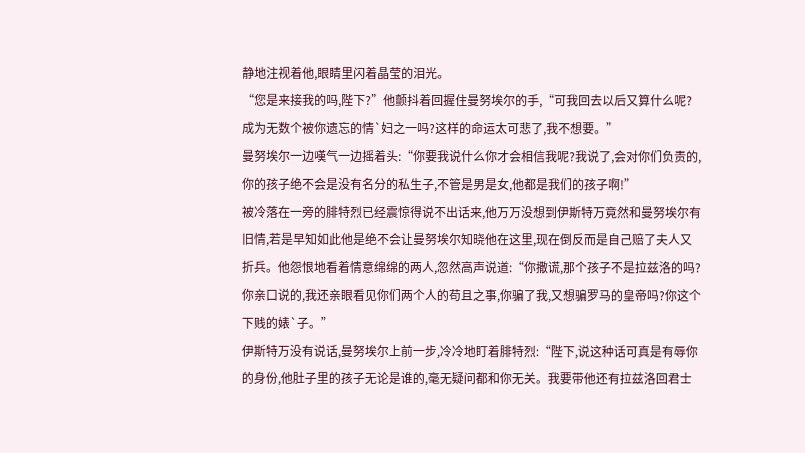静地注视着他,眼睛里闪着晶莹的泪光。
“您是来接我的吗,陛下?”他颤抖着回握住曼努埃尔的手,“可我回去以后又算什么呢?成为无数个被你遗忘的情`妇之一吗?这样的命运太可悲了,我不想要。”
曼努埃尔一边嘆气一边摇着头:“你要我说什么你才会相信我呢?我说了,会对你们负责的,你的孩子绝不会是没有名分的私生子,不管是男是女,他都是我们的孩子啊!”
被冷落在一旁的腓特烈已经震惊得说不出话来,他万万没想到伊斯特万竟然和曼努埃尔有旧情,若是早知如此他是绝不会让曼努埃尔知晓他在这里,现在倒反而是自己赔了夫人又折兵。他怨恨地看着情意绵绵的两人,忽然高声说道:“你撒谎,那个孩子不是拉兹洛的吗?你亲口说的,我还亲眼看见你们两个人的苟且之事,你骗了我,又想骗罗马的皇帝吗?你这个下贱的婊`子。”
伊斯特万没有说话,曼努埃尔上前一步,冷冷地盯着腓特烈:“陛下,说这种话可真是有辱你的身份,他肚子里的孩子无论是谁的,毫无疑问都和你无关。我要带他还有拉兹洛回君士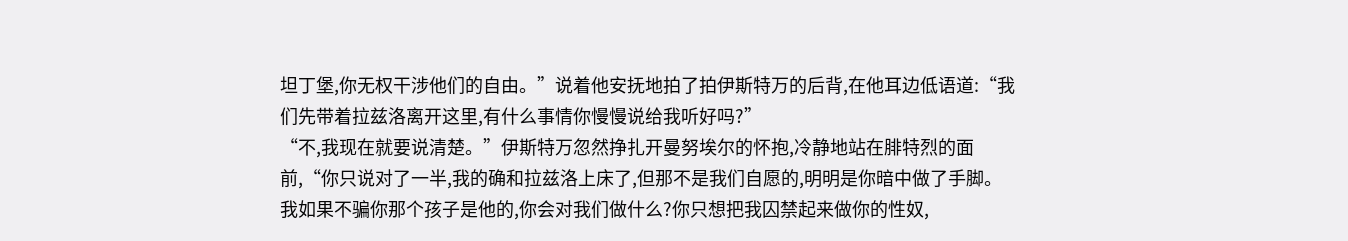坦丁堡,你无权干涉他们的自由。”说着他安抚地拍了拍伊斯特万的后背,在他耳边低语道:“我们先带着拉兹洛离开这里,有什么事情你慢慢说给我听好吗?”
“不,我现在就要说清楚。”伊斯特万忽然挣扎开曼努埃尔的怀抱,冷静地站在腓特烈的面前,“你只说对了一半,我的确和拉兹洛上床了,但那不是我们自愿的,明明是你暗中做了手脚。我如果不骗你那个孩子是他的,你会对我们做什么?你只想把我囚禁起来做你的性奴,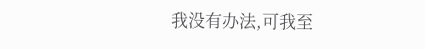我没有办法,可我至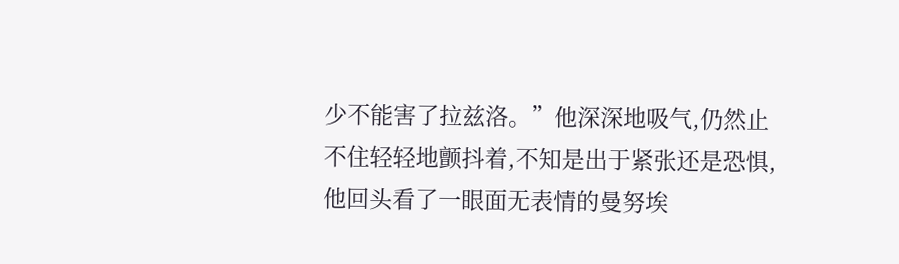少不能害了拉兹洛。”他深深地吸气,仍然止不住轻轻地颤抖着,不知是出于紧张还是恐惧,他回头看了一眼面无表情的曼努埃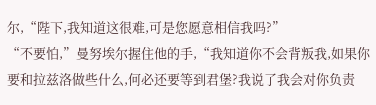尔,“陛下,我知道这很难,可是您愿意相信我吗?”
“不要怕,”曼努埃尔握住他的手,“我知道你不会背叛我,如果你要和拉兹洛做些什么,何必还要等到君堡?我说了我会对你负责